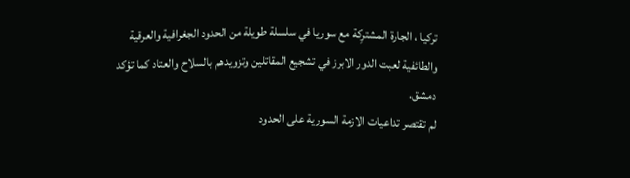تركيا ، الجارة المشترِكة مع سوريا في سلسلة طويلة من الحدود الجغرافية والعرقية والطائفية لعبت الدور الابرز في تشجيع المقاتلين وتزويدهم بالسلاح والعتاد كما تؤكد دمشق.
لم تقتصر تداعيات الازمة السورية على الحدود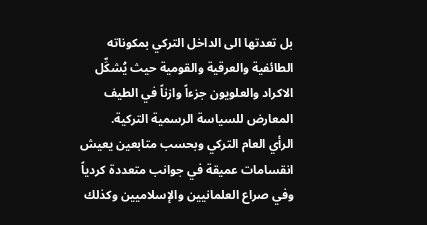بل تعدتها الى الداخل التركي بمكوناته الطائفية والعرقية والقومية حيث يُشكِّل الاكراد والعلويون جزءاً وازناً في الطيف المعارض للسياسة الرسمية التركية.
الرأي العام التركي وبحسب متابعين يعيش انقسامات عميقة في جوانب متعددة كردياً وفي صراع العلمانيين والإسلاميين وكذلك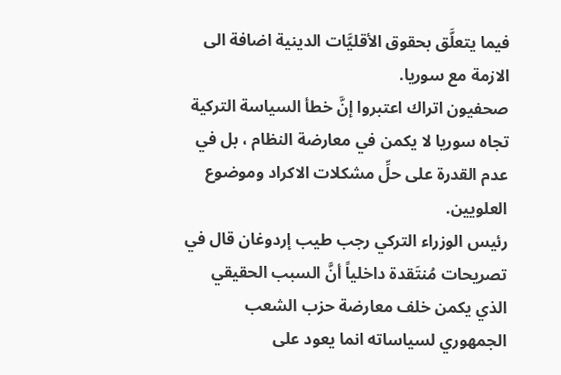فيما يتعلَّق بحقوق الأقليَّات الدينية اضافة الى الازمة مع سوريا.
صحفيون اتراك اعتبروا إنَّ خطأ السياسة التركية تجاه سوريا لا يكمن في معارضة النظام ، بل في عدم القدرة على حلِّ مشكلات الاكراد وموضوع العلويين.
رئيس الوزراء التركي رجب طيب إردوغان قال في تصريحات مُنتَقدة داخلياً أنَّ السبب الحقيقي الذي يكمن خلف معارضة حزب الشعب الجمهوري لسياساته انما يعود على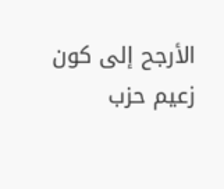الأرجح إلى كون زعيم حزب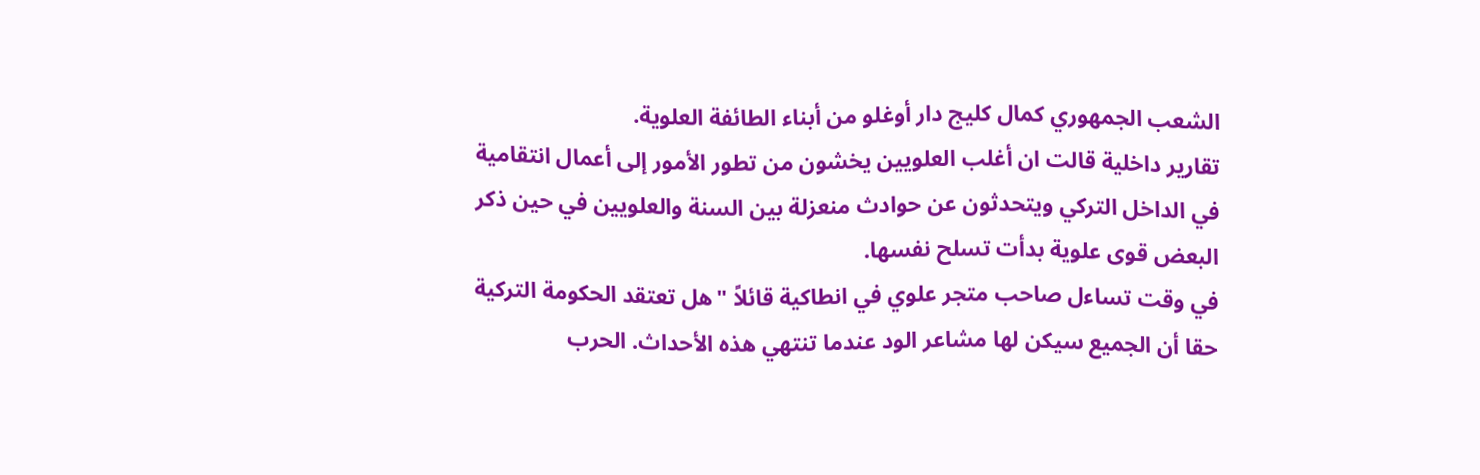الشعب الجمهوري كمال كليج دار أوغلو من أبناء الطائفة العلوية.
تقارير داخلية قالت ان أغلب العلويين يخشون من تطور الأمور إلى أعمال انتقامية في الداخل التركي ويتحدثون عن حوادث منعزلة بين السنة والعلويين في حين ذكر البعض قوى علوية بدأت تسلح نفسها.
في وقت تساءل صاحب متجر علوي في انطاكية قائلاً "هل تعتقد الحكومة التركية حقا أن الجميع سيكن لها مشاعر الود عندما تنتهي هذه الأحداث. الحرب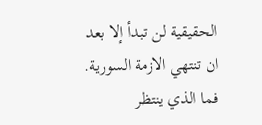الحقيقية لن تبدأ إلا بعد ان تنتهي الازمة السورية.
فما الذي ينتظر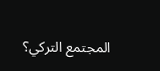المجتمع التركي؟